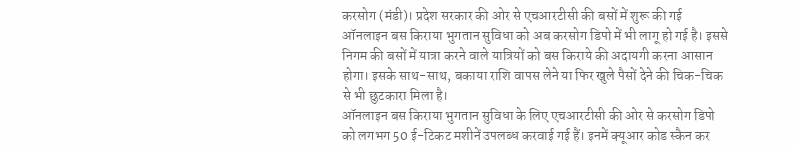करसोग (मंडी)। प्रदेश सरकार की ओर से एचआरटीसी की बसों में शुरू की गई ऑनलाइन बस किराया भुगतान सुविधा को अब करसोग डिपो में भी लागू हो गई है। इससे निगम की बसों में यात्रा करने वाले यात्रियों को बस किराये की अदायगी करना आसान होगा। इसके साथ-साथ, बकाया राशि वापस लेने या फिर खुले पैसों देने की चिक-चिक से भी छुटकारा मिला है।
ऑनलाइन बस किराया भुगतान सुविधा के लिए एचआरटीसी की ओर से करसोग डिपो को लगभग 50 ई-टिकट मशीनें उपलब्ध करवाई गई हैं। इनमें क्यूआर कोड स्कैन कर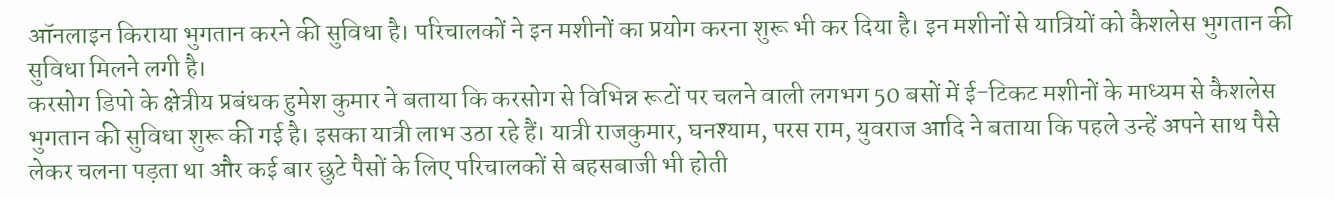ऑनलाइन किराया भुगतान करने की सुविधा है। परिचालकों ने इन मशीनों का प्रयोग करना शुरू भी कर दिया है। इन मशीनों से यात्रियों को कैशलेस भुगतान की सुविधा मिलने लगी है।
करसोग डिपो के क्षेत्रीय प्रबंधक हुमेश कुमार ने बताया कि करसोग से विभिन्न रूटों पर चलने वाली लगभग 50 बसों में ई-टिकट मशीनों के माध्यम से कैशलेस भुगतान की सुविधा शुरू की गई है। इसका यात्री लाभ उठा रहे हैं। यात्री राजकुमार, घनश्याम, परस राम, युवराज आदि ने बताया कि पहले उन्हें अपने साथ पैसे लेकर चलना पड़ता था और कई बार छुटे पैसों के लिए परिचालकों से बहसबाजी भी होती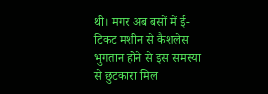थी। मगर अब बसों में ई-टिकट मशीन से कैशलेस भुगतान होने से इस समस्या से छुटकारा मिल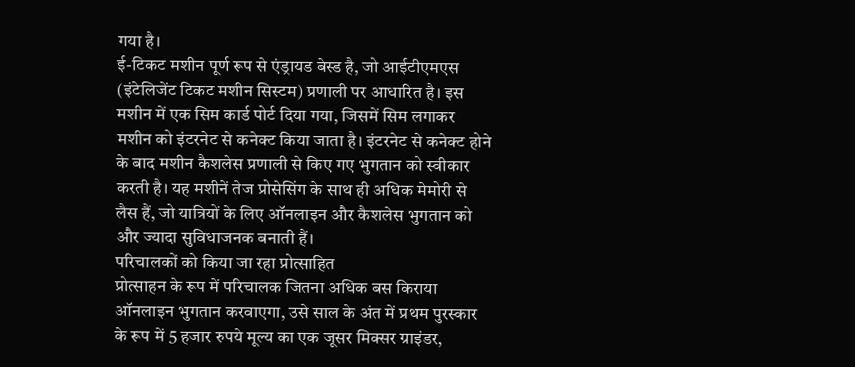गया है।
ई-टिकट मशीन पूर्ण रूप से एंड्रायड बेस्ड है, जो आईटीएमएस (इंटेलिजेंट टिकट मशीन सिस्टम) प्रणाली पर आधारित है। इस मशीन में एक सिम कार्ड पोर्ट दिया गया, जिसमें सिम लगाकर मशीन को इंटरनेट से कनेक्ट किया जाता है। इंटरनेट से कनेक्ट होने के बाद मशीन कैशलेस प्रणाली से किए गए भुगतान को स्वीकार करती है। यह मशीनें तेज प्रोसेसिंग के साथ ही अधिक मेमोरी से लैस हैं, जो यात्रियों के लिए ऑनलाइन और कैशलेस भुगतान को और ज्यादा सुविधाजनक बनाती हैं।
परिचालकों को किया जा रहा प्रोत्साहित
प्रोत्साहन के रूप में परिचालक जितना अधिक बस किराया ऑनलाइन भुगतान करवाएगा, उसे साल के अंत में प्रथम पुरस्कार के रूप में 5 हजार रुपये मूल्य का एक जूसर मिक्सर ग्राइंडर,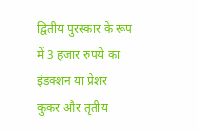द्वितीय पुरस्कार के रूप में 3 हजार रुपये का इंडक्शन या प्रेशर कुकर और तृतीय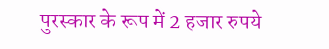पुरस्कार के रूप में 2 हजार रुपये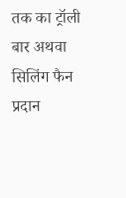तक का ट्रॉली बार अथवा सिलिंग फैन प्रदान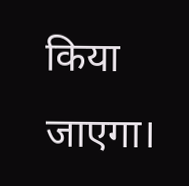किया जाएगा।